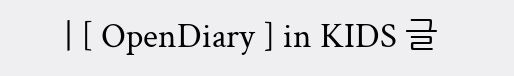| [ OpenDiary ] in KIDS 글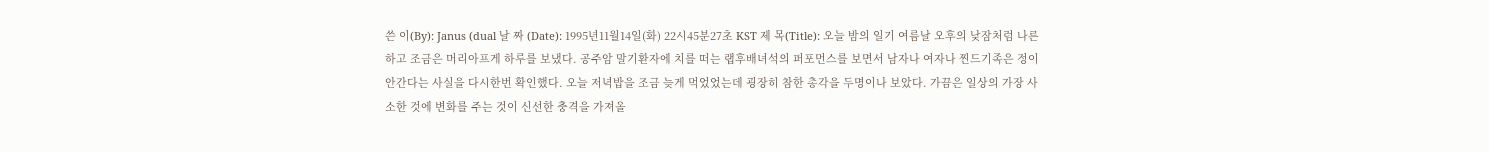쓴 이(By): Janus (dual 날 짜 (Date): 1995년11월14일(화) 22시45분27초 KST 제 목(Title): 오늘 밤의 일기 여름날 오후의 낮잠처럼 나른하고 조금은 머리아프게 하루를 보냈다. 공주암 말기환자에 치를 떠는 랩후배녀석의 퍼포먼스를 보면서 남자나 여자나 찐드기족은 정이 안간다는 사실을 다시한번 확인했다. 오늘 저녁밥을 조금 늦게 먹었었는데 굉장히 참한 총각을 두명이나 보았다. 가끔은 일상의 가장 사소한 것에 변화를 주는 것이 신선한 충격을 가져올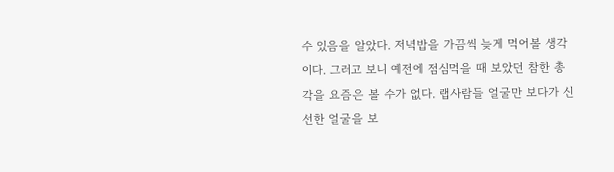수 있음을 알았다. 저녁밥을 가끔씩 늦게 먹어볼 생각이다. 그러고 보니 예전에 점심먹을 때 보았던 참한 총각을 요즘은 볼 수가 없다. 랩사람들 얼굴만 보다가 신선한 얼굴을 보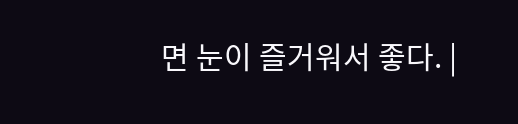면 눈이 즐거워서 좋다. |